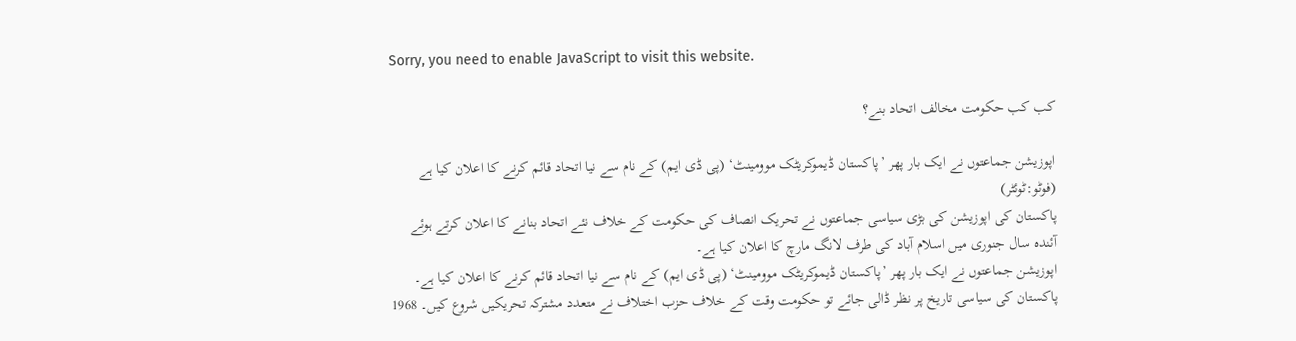Sorry, you need to enable JavaScript to visit this website.

کب کب حکومت مخالف اتحاد بنے؟

اپوزیشن جماعتوں نے ایک بار پھر ’پاکستان ڈیموکریٹک موومینٹ‘ (پی ڈی ایم) کے نام سے نیا اتحاد قائم کرنے کا اعلان کیا ہے (فوٹو:ٹوئٹر)
پاکستان کی اپوزیشن کی بڑی سیاسی جماعتوں نے تحریک انصاف کی حکومت کے خلاف نئے اتحاد بنانے کا اعلان کرتے ہوئے آئندہ سال جنوری میں اسلام آباد کی طرف لانگ مارچ کا اعلان کیا ہے۔
اپوزیشن جماعتوں نے ایک بار پھر ’پاکستان ڈیموکریٹک موومینٹ‘ (پی ڈی ایم) کے نام سے نیا اتحاد قائم کرنے کا اعلان کیا ہے۔
پاکستان کی سیاسی تاریخ پر نظر ڈالی جائے تو حکومت وقت کے خلاف حزب اختلاف نے متعدد مشترکہ تحریکیں شروع کیں۔ 1968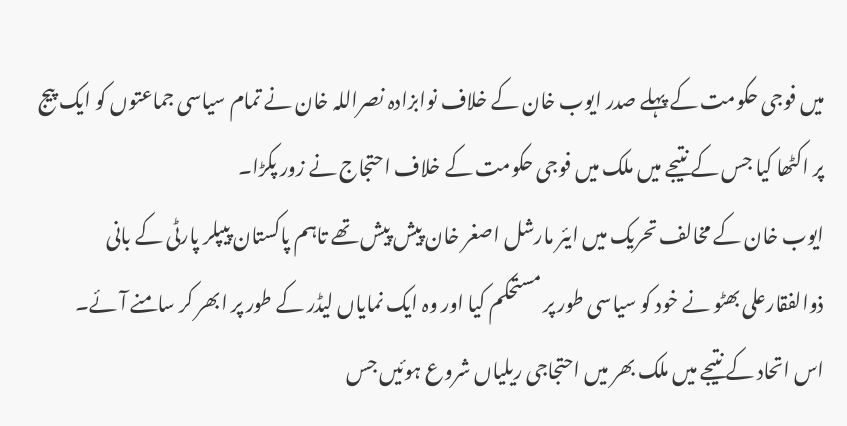میں فوجی حکومت کے پہلے صدر ایوب خان کے خلاف نوابزادہ نصراللہ خان نے تمام سیاسی جماعتوں کو ایک پیج پر اکٹھا کیا جس کے نتیجے میں ملک میں فوجی حکومت کے خلاف احتجاج نے زور پکڑا۔
ایوب خان کے مخالف تحریک میں ایئر مارشل اصغر خان پیش پیش تھے تاہم پاکستان پیپلر پارٹی کے بانی ذوالفقارعلی بھٹو نے خود کو سیاسی طور پر مستحکم کیا اور وہ ایک نمایاں لیڈر کے طور پر ابھر کر سامنے آئے۔
اس اتحاد کے نتیجے میں ملک بھر میں احتجاجی ریلیاں شروع ہوئیں جس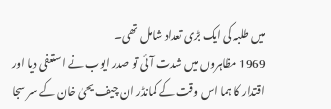میں طلبہ کی ایک بڑی تعداد شامل تھی۔
1969 مظاہروں میں شدت آئی تو صدر ایوب نے استعفی دیا اور اقتدار کا ہما اس وقت کے کمانڈر ان چیف یحیٰ خان کے سر سجا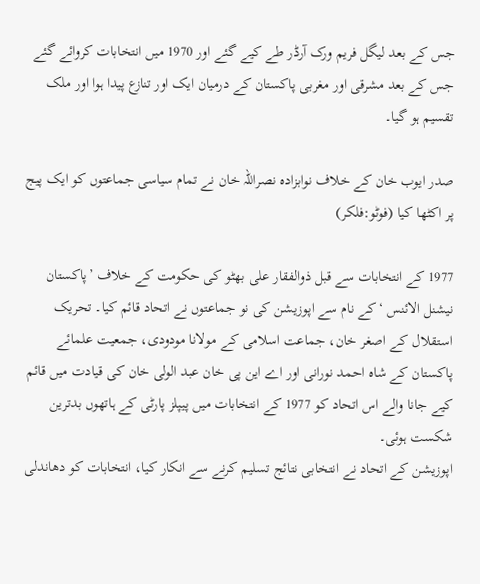جس کے بعد لیگل فریم ورک آرڈر طے کیے گئے اور 1970 میں انتخابات کروائے گئے جس کے بعد مشرقی اور مغربی پاکستان کے درمیان ایک اور تنازع پیدا ہوا اور ملک تقسیم ہو گیا۔

صدر ایوب خان کے خلاف نوابزادہ نصراللہ خان نے تمام سیاسی جماعتوں کو ایک پیج پر اکٹھا کیا (فوٹو:فلکر)

1977 کے انتخابات سے قبل ذوالفقار علی بھٹو کی حکومت کے خلاف ’پاکستان نیشنل الائنس ‘کے نام سے اپوزیشن کی نو جماعتوں نے اتحاد قائم کیا۔ تحریک استقلال کے اصغر خان، جماعت اسلامی کے مولانا مودودی، جمعیت علمائے  پاکستان کے شاہ احمد نورانی اور اے این پی خان عبد الولی خان کی قیادت میں قائم کیے جانا والے اس اتحاد کو 1977 کے انتخابات میں پیپلز پارٹی کے ہاتھوں بدترین شکست ہوئی۔
اپوزیشن کے اتحاد نے انتخابی نتائج تسلیم کرنے سے انکار کیا، انتخابات کو دھاندلی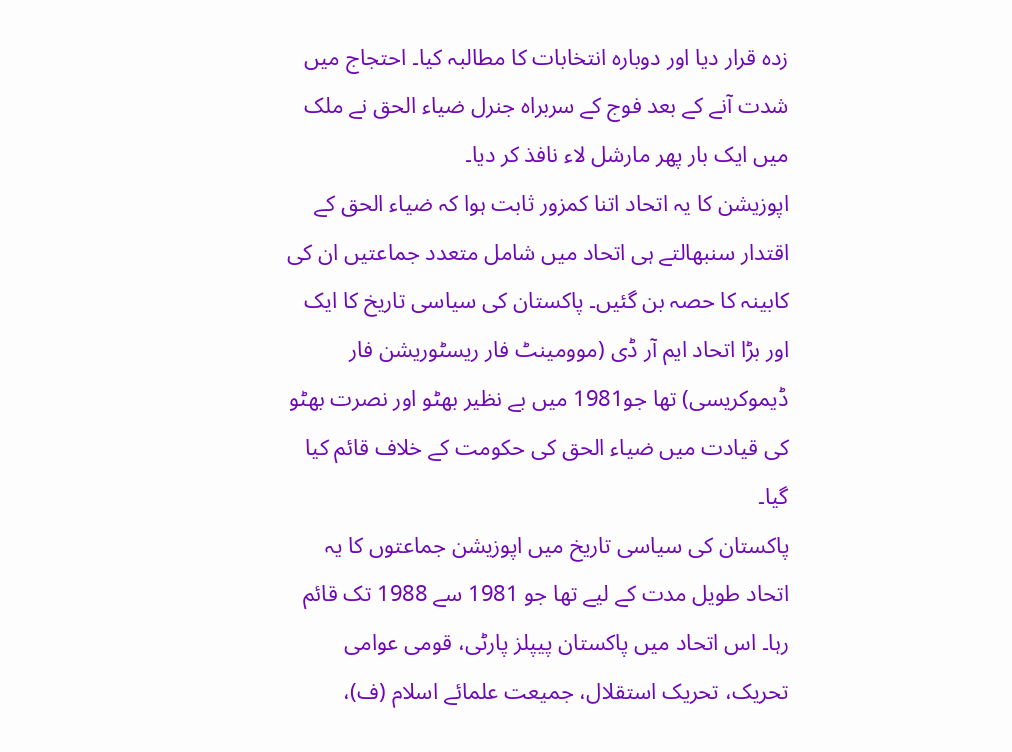زدہ قرار دیا اور دوبارہ انتخابات کا مطالبہ کیا۔ احتجاج میں شدت آنے کے بعد فوج کے سربراہ جنرل ضیاء الحق نے ملک میں ایک بار پھر مارشل لاء نافذ کر دیا۔
اپوزیشن کا یہ اتحاد اتنا کمزور ثابت ہوا کہ ضیاء الحق کے اقتدار سنبھالتے ہی اتحاد میں شامل متعدد جماعتیں ان کی کابینہ کا حصہ بن گئیں۔ پاکستان کی سیاسی تاریخ کا ایک اور بڑا اتحاد ایم آر ڈی (موومینٹ فار ریسٹوریشن فار ڈیموکریسی) تھا جو1981 میں بے نظیر بھٹو اور نصرت بھٹو کی قیادت میں ضیاء الحق کی حکومت کے خلاف قائم کیا گیا۔
پاکستان کی سیاسی تاریخ میں اپوزیشن جماعتوں کا یہ اتحاد طویل مدت کے لیے تھا جو 1981 سے 1988 تک قائم رہا۔ اس اتحاد میں پاکستان پیپلز پارٹی، قومی عوامی تحریک، تحریک استقلال، جمیعت علمائے اسلام (ف)،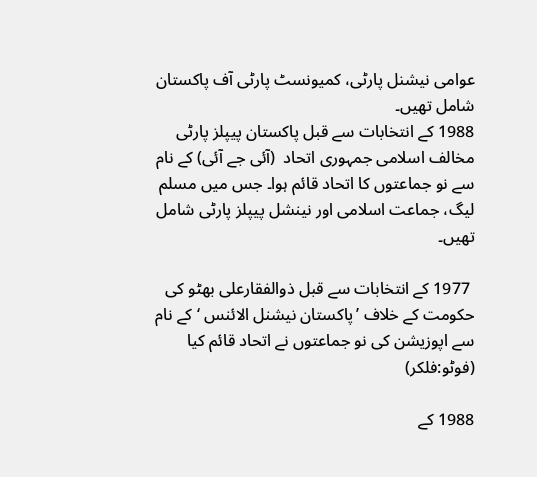عوامی نیشنل پارٹی، کمیونسٹ پارٹی آف پاکستان شامل تھیں۔
1988 کے انتخابات سے قبل پاکستان پیپلز پارٹی مخالف اسلامی جمہوری اتحاد  (آئی جے آئی) کے نام سے نو جماعتوں کا اتحاد قائم ہوا۔ جس میں مسلم لیگ، جماعت اسلامی اور نینشل پیپلز پارٹی شامل تھیں۔

 1977 کے انتخابات سے قبل ذوالفقارعلی بھٹو کی حکومت کے خلاف ’پاکستان نیشنل الائنس ‘کے نام سے اپوزیشن کی نو جماعتوں نے اتحاد قائم کیا (فوٹو:فلکر)

1988 کے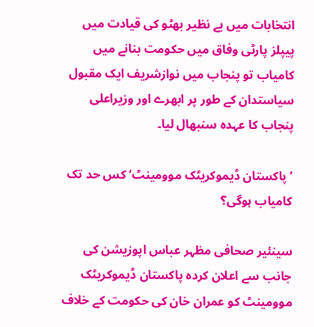انتخابات میں بے نظیر بھٹو کی قیادت میں پیپلز پارٹی وفاق میں حکومت بنانے میں کامیاب تو پنجاب میں نوازشریف ایک مقبول سیاستدان کے طور پر ابھرے اور وزیراعلی پنجاب کا عہدہ سنبھال لیا۔

’پاکستان ڈیموکریٹک موومینٹ‘ کس حد تک کامیاب ہوگی؟

سینئیر صحافی مظہر عباس اپوزیشن کی جانب سے اعلان کردہ پاکستان ڈیموکریٹک موومینٹ کو عمران خان کی حکومت کے خلاف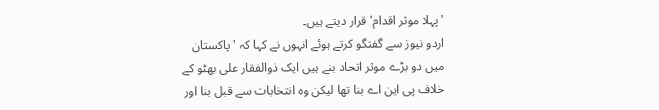'پہلا موثر اقدام' قرار دیتے ہیں۔
اردو نیوز سے گفتگو کرتے ہوئے انہوں نے کہا کہ 'پاکستان میں دو بڑے موثر اتحاد بنے ہیں ایک ذوالفقار علی بھٹو کے خلاف پی این اے بنا تھا لیکن وہ انتخابات سے قبل بنا اور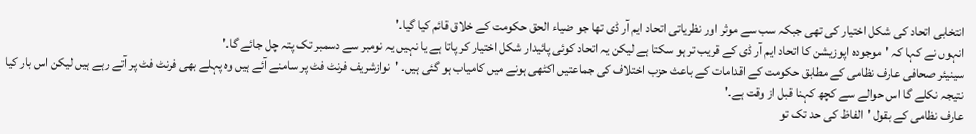انتخابی اتحاد کی شکل اختیار کی تھی جبکہ سب سے موثر اور نظریاتی اتحاد ایم آر ڈی تھا جو ضیاء الحق حکومت کے خلاق قائم کیا گیا۔'
انہوں نے کہا کہ 'موجودہ اپوزیشن کا اتحاد ایم آر ڈی کے قریب تر ہو سکتا ہے لیکن یہ اتحاد کوئی پائیدار شکل اختیار کر پاتا ہے یا نہیں یہ نومبر سے دسمبر تک پتہ چل جائے گا۔'
سینیئر صحافی عارف نظامی کے مطابق حکومت کے اقدامات کے باعث حزب اختلاف کی جماعتیں اکٹھی ہونے میں کامیاب ہو گئی ہیں۔ 'نوازشریف فرنٹ فٹ پر سامنے آئے ہیں وہ پہلے بھی فرنٹ فٹ پر آتے رہے ہیں لیکن اس بار کیا نتیجہ نکلے گا اس حوالے سے کچھ کہنا قبل از وقت ہے۔'
عارف نظامی کے بقول 'الفاظ کی حد تک تو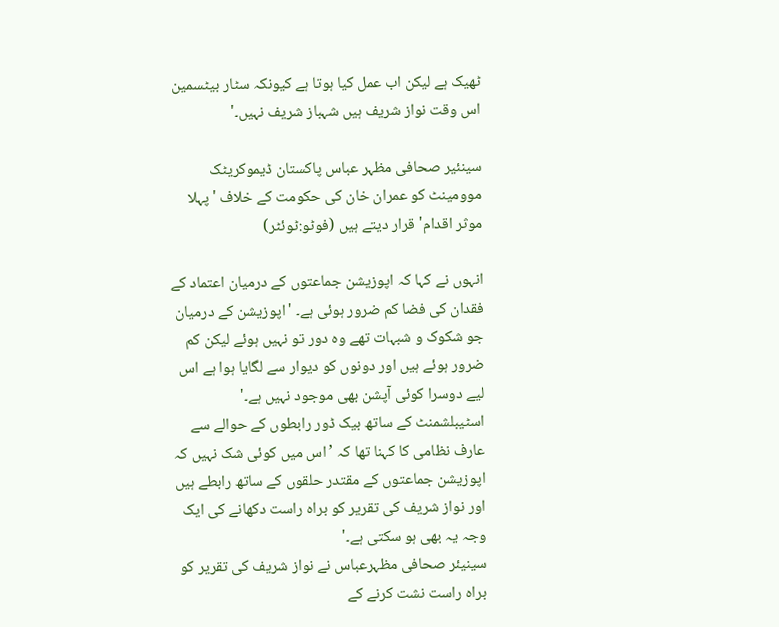ٹھیک ہے لیکن اب عمل کیا ہوتا ہے کیونکہ سٹار بیٹسمین اس وقت نواز شریف ہیں شہباز شریف نہیں۔'

سینئیر صحافی مظہر عباس پاکستان ڈیموکریٹک موومینٹ کو عمران خان کی حکومت کے خلاف 'پہلا موثر اقدام' قرار دیتے ہیں (فوٹو:ٹوئٹر)

انہوں نے کہا کہ اپوزیشن جماعتوں کے درمیان اعتماد کے فقدان کی فضا کم ضرور ہوئی ہے۔ 'اپوزیشن کے درمیان جو شکوک و شبہات تھے وہ دور تو نہیں ہوئے لیکن کم ضرور ہوئے ہیں اور دونوں کو دیوار سے لگایا ہوا ہے اس لیے دوسرا کوئی آپشن بھی موجود نہیں ہے۔'
اسٹیبلشمنٹ کے ساتھ بیک ڈور رابطوں کے حوالے سے عارف نظامی کا کہنا تھا کہ ’اس میں کوئی شک نہیں کہ اپوزیشن جماعتوں کے مقتدر حلقوں کے ساتھ رابطے ہیں اور نواز شریف کی تقریر کو براہ راست دکھانے کی ایک وجہ یہ بھی ہو سکتی ہے۔'
سینیئر صحافی مظہرعباس نے نواز شریف کی تقریر کو براہ راست نشت کرنے کے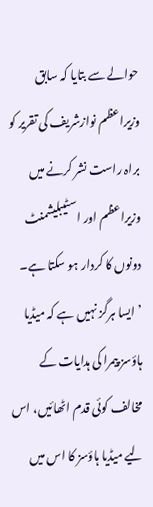حوالے سے بتایا کہ سابق وزیراعظم نوازشریف کی تقریر کو براہ راست نشر کرنے میں وزیراعظم اور اسٹیبلیشمنٹ دونوں کا کردار ہو سکتا ہے۔ ’ایسا ہرگز نہیں ہے کہ میڈیا ہاؤسز پیمرا کی ہدایات کے مخالف کوئی قدم اٹھائیں، اس لیے میڈیا ہاؤسز کا اس میں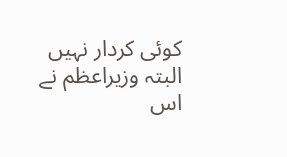کوئی کردار نہیں البتہ وزیراعظم نے اس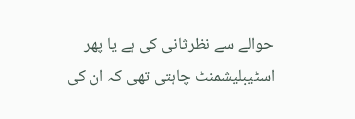حوالے سے نظرثانی کی ہے یا پھر اسٹیبلیشمنٹ چاہتی تھی کہ ان کی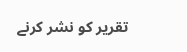تقریر کو نشر کرنے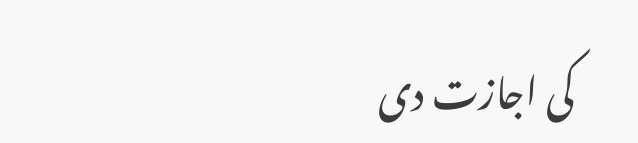کی اجازت دی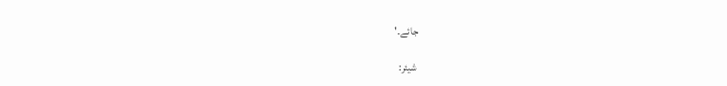جائے۔'

شیئر: